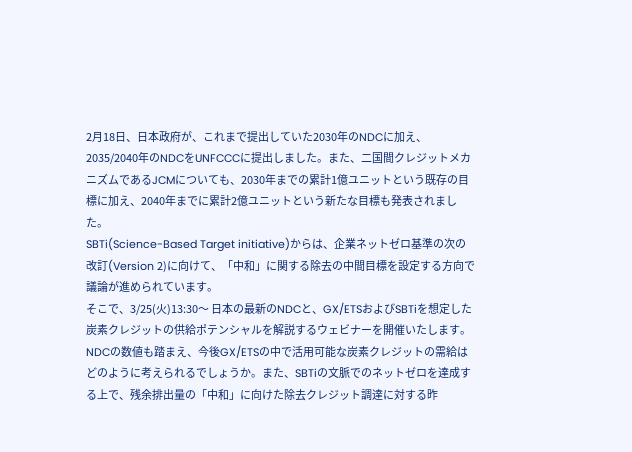2月18日、日本政府が、これまで提出していた2030年のNDCに加え、2035/2040年のNDCをUNFCCCに提出しました。また、二国間クレジットメカニズムであるJCMについても、2030年までの累計1億ユニットという既存の目標に加え、2040年までに累計2億ユニットという新たな目標も発表されました。
SBTi(Science-Based Target initiative)からは、企業ネットゼロ基準の次の改訂(Version 2)に向けて、「中和」に関する除去の中間目標を設定する方向で議論が進められています。
そこで、3/25(火)13:30〜 日本の最新のNDCと、GX/ETSおよびSBTiを想定した炭素クレジットの供給ポテンシャルを解説するウェビナーを開催いたします。
NDCの数値も踏まえ、今後GX/ETSの中で活用可能な炭素クレジットの需給はどのように考えられるでしょうか。また、SBTiの文脈でのネットゼロを達成する上で、残余排出量の「中和」に向けた除去クレジット調達に対する昨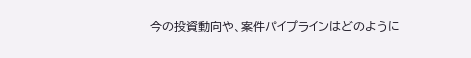今の投資動向や、案件パイプラインはどのように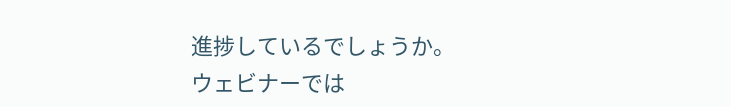進捗しているでしょうか。
ウェビナーでは